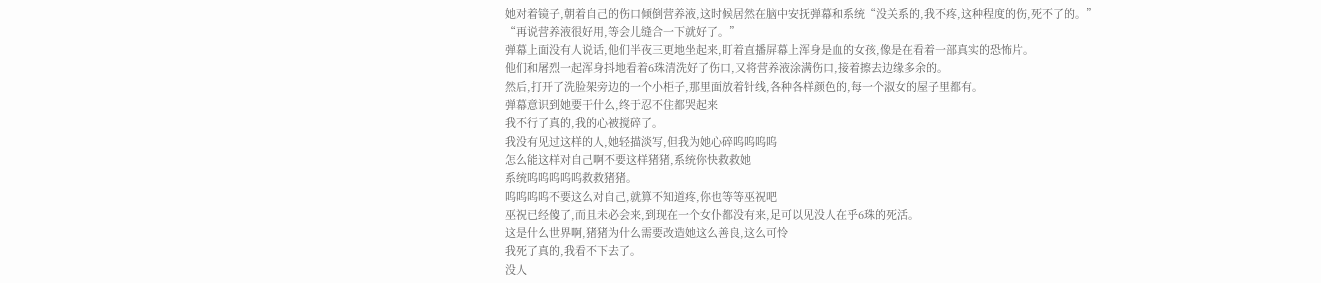她对着镜子,朝着自己的伤口倾倒营养液,这时候居然在脑中安抚弹幕和系统“没关系的,我不疼,这种程度的伤,死不了的。”
“再说营养液很好用,等会儿缝合一下就好了。”
弹幕上面没有人说话,他们半夜三更地坐起来,盯着直播屏幕上浑身是血的女孩,像是在看着一部真实的恐怖片。
他们和屠烈一起浑身抖地看着6珠清洗好了伤口,又将营养液涂满伤口,接着擦去边缘多余的。
然后,打开了洗脸架旁边的一个小柜子,那里面放着针线,各种各样颜色的,每一个淑女的屋子里都有。
弹幕意识到她要干什么,终于忍不住都哭起来
我不行了真的,我的心被搅碎了。
我没有见过这样的人,她轻描淡写,但我为她心碎呜呜呜呜
怎么能这样对自己啊不要这样猪猪,系统你快救救她
系统呜呜呜呜呜救救猪猪。
呜呜呜呜不要这么对自己,就算不知道疼,你也等等巫祝吧
巫祝已经傻了,而且未必会来,到现在一个女仆都没有来,足可以见没人在乎6珠的死活。
这是什么世界啊,猪猪为什么需要改造她这么善良,这么可怜
我死了真的,我看不下去了。
没人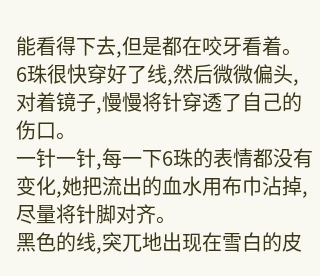能看得下去,但是都在咬牙看着。
6珠很快穿好了线,然后微微偏头,对着镜子,慢慢将针穿透了自己的伤口。
一针一针,每一下6珠的表情都没有变化,她把流出的血水用布巾沾掉,尽量将针脚对齐。
黑色的线,突兀地出现在雪白的皮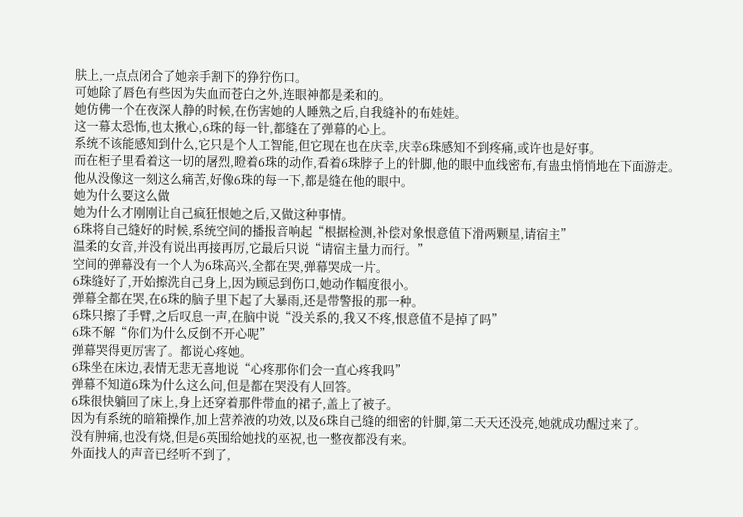肤上,一点点闭合了她亲手割下的狰狞伤口。
可她除了唇色有些因为失血而苍白之外,连眼神都是柔和的。
她仿佛一个在夜深人静的时候,在伤害她的人睡熟之后,自我缝补的布娃娃。
这一幕太恐怖,也太揪心,6珠的每一针,都缝在了弹幕的心上。
系统不该能感知到什么,它只是个人工智能,但它现在也在庆幸,庆幸6珠感知不到疼痛,或许也是好事。
而在柜子里看着这一切的屠烈,瞪着6珠的动作,看着6珠脖子上的针脚,他的眼中血线密布,有蛊虫悄悄地在下面游走。
他从没像这一刻这么痛苦,好像6珠的每一下,都是缝在他的眼中。
她为什么要这么做
她为什么才刚刚让自己疯狂恨她之后,又做这种事情。
6珠将自己缝好的时候,系统空间的播报音响起“根据检测,补偿对象恨意值下滑两颗星,请宿主”
温柔的女音,并没有说出再接再厉,它最后只说“请宿主量力而行。”
空间的弹幕没有一个人为6珠高兴,全都在哭,弹幕哭成一片。
6珠缝好了,开始擦洗自己身上,因为顾忌到伤口,她动作幅度很小。
弹幕全都在哭,在6珠的脑子里下起了大暴雨,还是带警报的那一种。
6珠只擦了手臂,之后叹息一声,在脑中说“没关系的,我又不疼,恨意值不是掉了吗”
6珠不解“你们为什么反倒不开心呢”
弹幕哭得更厉害了。都说心疼她。
6珠坐在床边,表情无悲无喜地说“心疼那你们会一直心疼我吗”
弹幕不知道6珠为什么这么问,但是都在哭没有人回答。
6珠很快躺回了床上,身上还穿着那件带血的裙子,盖上了被子。
因为有系统的暗箱操作,加上营养液的功效,以及6珠自己缝的细密的针脚,第二天天还没亮,她就成功醒过来了。
没有肿痛,也没有烧,但是6英围给她找的巫祝,也一整夜都没有来。
外面找人的声音已经听不到了,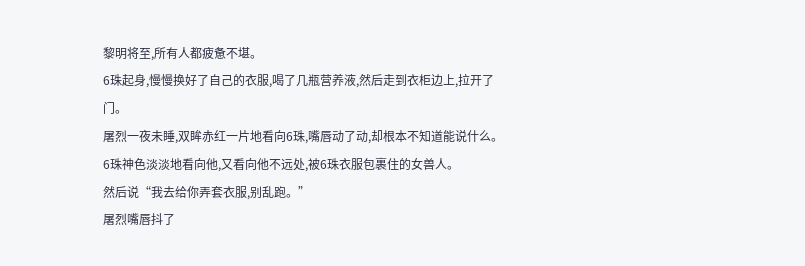黎明将至,所有人都疲惫不堪。
6珠起身,慢慢换好了自己的衣服,喝了几瓶营养液,然后走到衣柜边上,拉开了门。
屠烈一夜未睡,双眸赤红一片地看向6珠,嘴唇动了动,却根本不知道能说什么。
6珠神色淡淡地看向他,又看向他不远处,被6珠衣服包裹住的女兽人。
然后说“我去给你弄套衣服,别乱跑。”
屠烈嘴唇抖了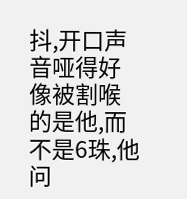抖,开口声音哑得好像被割喉的是他,而不是6珠,他问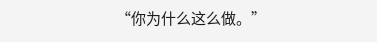“你为什么这么做。”